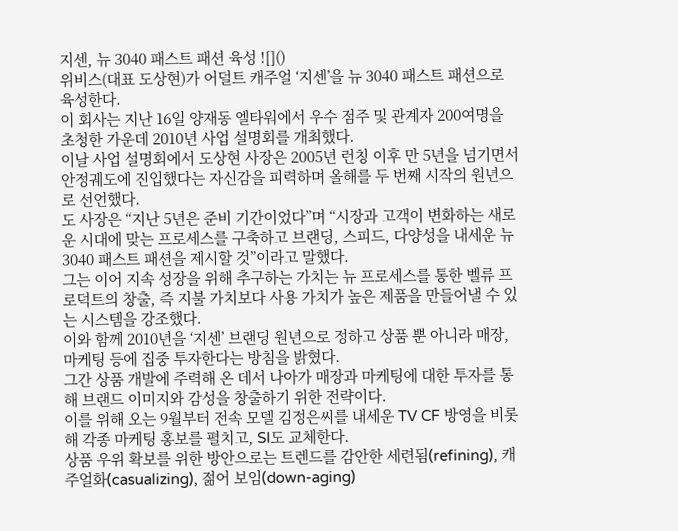지센, 뉴 3040 패스트 패션 육성 ![]()
위비스(대표 도상현)가 어덜트 캐주얼 ‘지센’을 뉴 3040 패스트 패션으로 육성한다.
이 회사는 지난 16일 양재동 엘타워에서 우수 점주 및 관계자 200여명을 초청한 가운데 2010년 사업 설명회를 개최했다.
이날 사업 설명회에서 도상현 사장은 2005년 런칭 이후 만 5년을 넘기면서 안정궤도에 진입했다는 자신감을 피력하며 올해를 두 번째 시작의 원년으로 선언했다.
도 사장은 “지난 5년은 준비 기간이었다”며 “시장과 고객이 변화하는 새로운 시대에 맞는 프로세스를 구축하고 브랜딩, 스피드, 다양성을 내세운 뉴 3040 패스트 패션을 제시할 것”이라고 말했다.
그는 이어 지속 성장을 위해 추구하는 가치는 뉴 프로세스를 통한 벨류 프로덕트의 창출, 즉 지불 가치보다 사용 가치가 높은 제품을 만들어낼 수 있는 시스템을 강조했다.
이와 함께 2010년을 ‘지센’ 브랜딩 원년으로 정하고 상품 뿐 아니라 매장, 마케팅 등에 집중 투자한다는 방침을 밝혔다.
그간 상품 개발에 주력해 온 데서 나아가 매장과 마케팅에 대한 투자를 통해 브랜드 이미지와 감성을 창출하기 위한 전략이다.
이를 위해 오는 9월부터 전속 모델 김정은씨를 내세운 TV CF 방영을 비롯해 각종 마케팅 홍보를 펼치고, SI도 교체한다.
상품 우위 확보를 위한 방안으로는 트렌드를 감안한 세련됨(refining), 캐주얼화(casualizing), 젊어 보임(down-aging)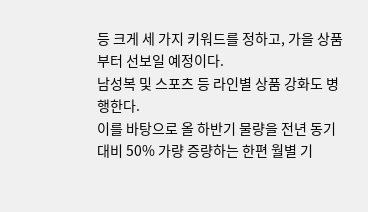등 크게 세 가지 키워드를 정하고, 가을 상품부터 선보일 예정이다.
남성복 및 스포츠 등 라인별 상품 강화도 병행한다.
이를 바탕으로 올 하반기 물량을 전년 동기 대비 50% 가량 증량하는 한편 월별 기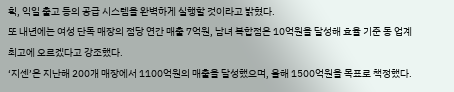획, 익일 출고 등의 공급 시스템을 완벽하게 실행할 것이라고 밝혔다.
또 내년에는 여성 단독 매장의 점당 연간 매출 7억원, 남녀 복합점은 10억원을 달성해 효율 기준 동 업계 최고에 오르겠다고 강조했다.
‘지센’은 지난해 200개 매장에서 1100억원의 매출을 달성했으며, 올해 1500억원을 목표로 책정했다.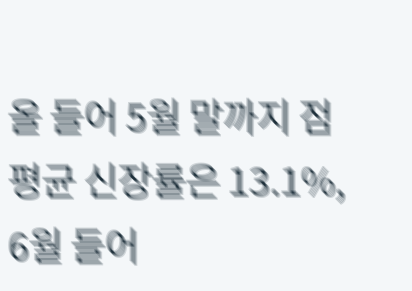올 들어 5월 말까지 점 평균 신장률은 13.1%, 6월 들어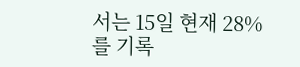서는 15일 현재 28%를 기록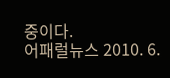중이다.
어패럴뉴스 2010. 6.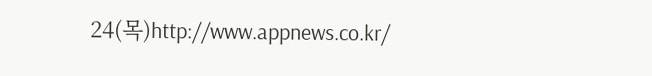24(목)http://www.appnews.co.kr/